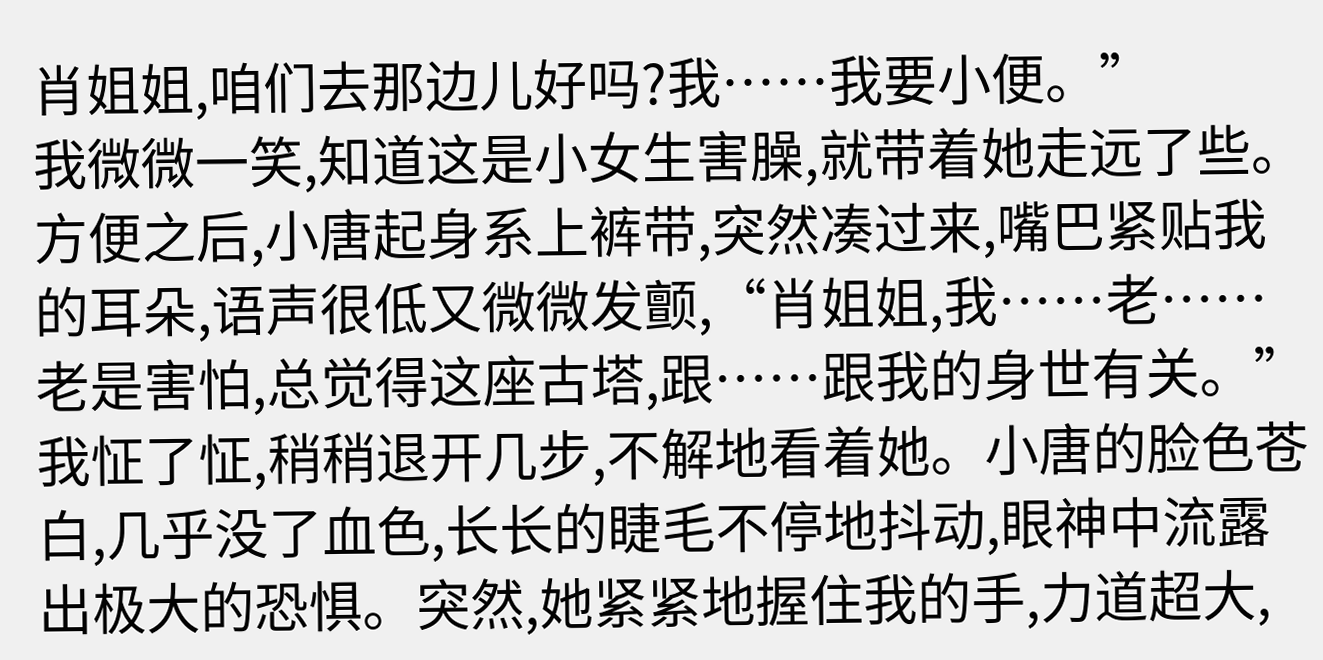肖姐姐,咱们去那边儿好吗?我……我要小便。”
我微微一笑,知道这是小女生害臊,就带着她走远了些。方便之后,小唐起身系上裤带,突然凑过来,嘴巴紧贴我的耳朵,语声很低又微微发颤,“肖姐姐,我……老……老是害怕,总觉得这座古塔,跟……跟我的身世有关。”
我怔了怔,稍稍退开几步,不解地看着她。小唐的脸色苍白,几乎没了血色,长长的睫毛不停地抖动,眼神中流露出极大的恐惧。突然,她紧紧地握住我的手,力道超大,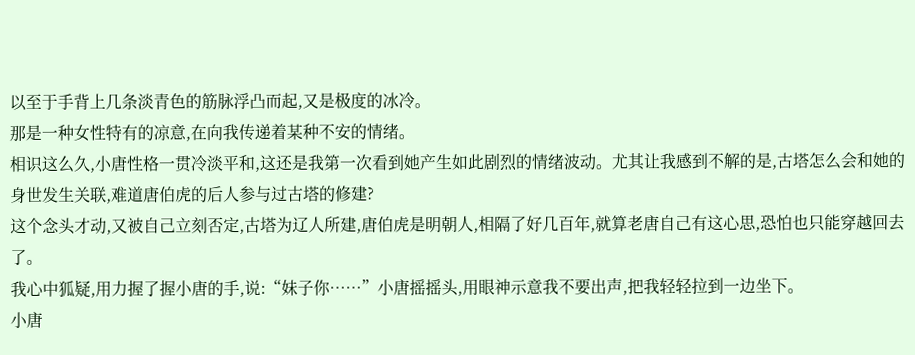以至于手背上几条淡青色的筋脉浮凸而起,又是极度的冰冷。
那是一种女性特有的凉意,在向我传递着某种不安的情绪。
相识这么久,小唐性格一贯冷淡平和,这还是我第一次看到她产生如此剧烈的情绪波动。尤其让我感到不解的是,古塔怎么会和她的身世发生关联,难道唐伯虎的后人参与过古塔的修建?
这个念头才动,又被自己立刻否定,古塔为辽人所建,唐伯虎是明朝人,相隔了好几百年,就算老唐自己有这心思,恐怕也只能穿越回去了。
我心中狐疑,用力握了握小唐的手,说:“妹子你……”小唐摇摇头,用眼神示意我不要出声,把我轻轻拉到一边坐下。
小唐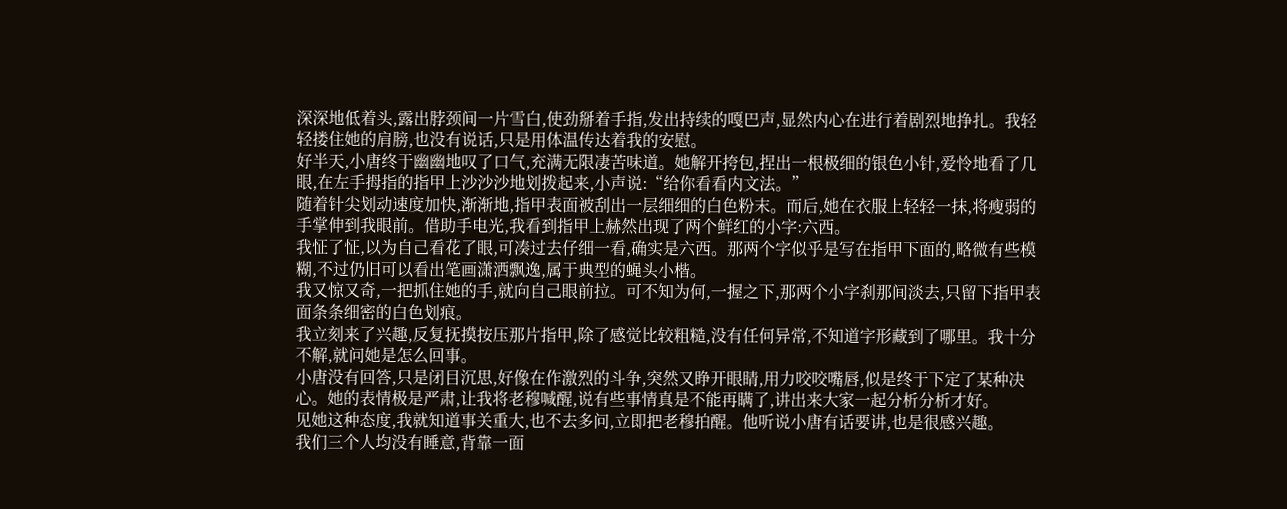深深地低着头,露出脖颈间一片雪白,使劲掰着手指,发出持续的嘎巴声,显然内心在进行着剧烈地挣扎。我轻轻搂住她的肩膀,也没有说话,只是用体温传达着我的安慰。
好半天,小唐终于幽幽地叹了口气,充满无限凄苦味道。她解开挎包,捏出一根极细的银色小针,爱怜地看了几眼,在左手拇指的指甲上沙沙沙地划拨起来,小声说:“给你看看内文法。”
随着针尖划动速度加快,渐渐地,指甲表面被刮出一层细细的白色粉末。而后,她在衣服上轻轻一抹,将瘦弱的手掌伸到我眼前。借助手电光,我看到指甲上赫然出现了两个鲜红的小字:六西。
我怔了怔,以为自己看花了眼,可凑过去仔细一看,确实是六西。那两个字似乎是写在指甲下面的,略微有些模糊,不过仍旧可以看出笔画潇洒飘逸,属于典型的蝇头小楷。
我又惊又奇,一把抓住她的手,就向自己眼前拉。可不知为何,一握之下,那两个小字刹那间淡去,只留下指甲表面条条细密的白色划痕。
我立刻来了兴趣,反复抚摸按压那片指甲,除了感觉比较粗糙,没有任何异常,不知道字形藏到了哪里。我十分不解,就问她是怎么回事。
小唐没有回答,只是闭目沉思,好像在作激烈的斗争,突然又睁开眼睛,用力咬咬嘴唇,似是终于下定了某种决心。她的表情极是严肃,让我将老穆喊醒,说有些事情真是不能再瞒了,讲出来大家一起分析分析才好。
见她这种态度,我就知道事关重大,也不去多问,立即把老穆拍醒。他听说小唐有话要讲,也是很感兴趣。
我们三个人均没有睡意,背靠一面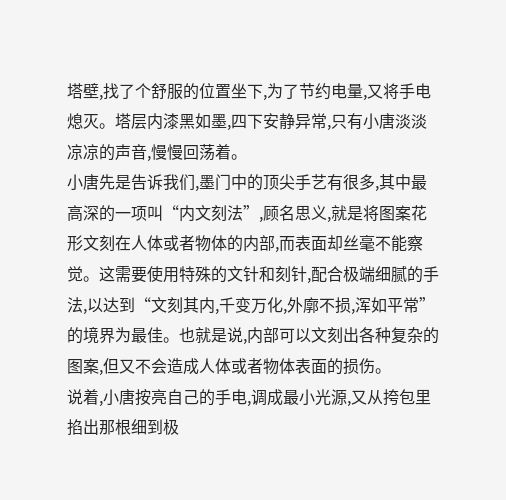塔壁,找了个舒服的位置坐下,为了节约电量,又将手电熄灭。塔层内漆黑如墨,四下安静异常,只有小唐淡淡凉凉的声音,慢慢回荡着。
小唐先是告诉我们,墨门中的顶尖手艺有很多,其中最高深的一项叫“内文刻法”,顾名思义,就是将图案花形文刻在人体或者物体的内部,而表面却丝毫不能察觉。这需要使用特殊的文针和刻针,配合极端细腻的手法,以达到“文刻其内,千变万化,外廓不损,浑如平常”的境界为最佳。也就是说,内部可以文刻出各种复杂的图案,但又不会造成人体或者物体表面的损伤。
说着,小唐按亮自己的手电,调成最小光源,又从挎包里掐出那根细到极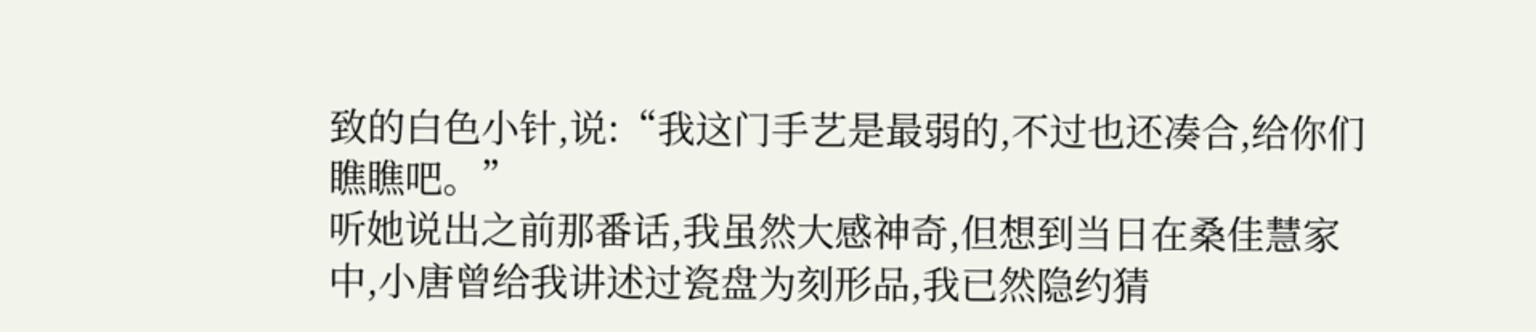致的白色小针,说:“我这门手艺是最弱的,不过也还凑合,给你们瞧瞧吧。”
听她说出之前那番话,我虽然大感神奇,但想到当日在桑佳慧家中,小唐曾给我讲述过瓷盘为刻形品,我已然隐约猜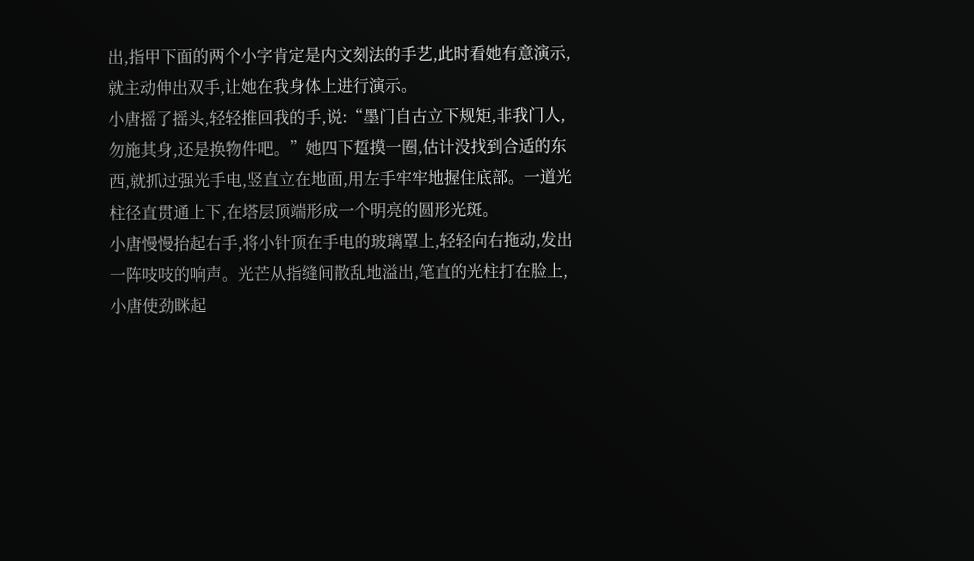出,指甲下面的两个小字肯定是内文刻法的手艺,此时看她有意演示,就主动伸出双手,让她在我身体上进行演示。
小唐摇了摇头,轻轻推回我的手,说:“墨门自古立下规矩,非我门人,勿施其身,还是换物件吧。”她四下踅摸一圈,估计没找到合适的东西,就抓过强光手电,竖直立在地面,用左手牢牢地握住底部。一道光柱径直贯通上下,在塔层顶端形成一个明亮的圆形光斑。
小唐慢慢抬起右手,将小针顶在手电的玻璃罩上,轻轻向右拖动,发出一阵吱吱的响声。光芒从指缝间散乱地溢出,笔直的光柱打在脸上,小唐使劲眯起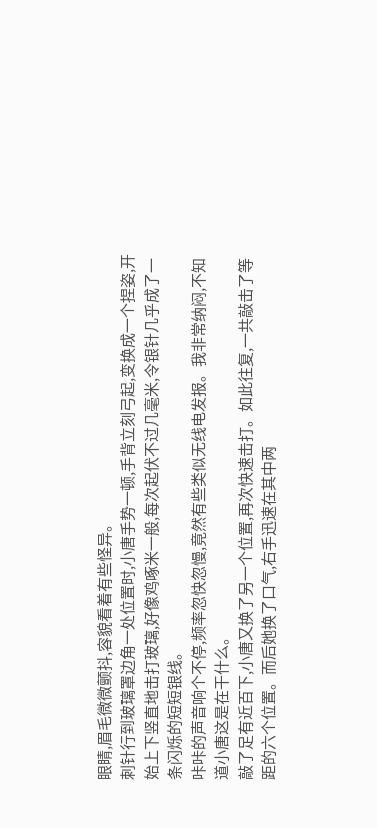眼睛,眉毛微微颤抖,容貌看着有些怪异。
刺针行到玻璃罩边角一处位置时,小唐手势一顿,手背立刻弓起,变换成一个捏姿,开始上下竖直地击打玻璃,好像鸡啄米一般,每次起伏不过几毫米,令银针几乎成了一条闪烁的短短银线。
咔咔的声音响个不停,频率忽快忽慢,竟然有些类似无线电发报。我非常纳闷,不知道小唐这是在干什么。
敲了足有近百下,小唐又换了另一个位置,再次快速击打。如此往复,一共敲击了等距的六个位置。而后她换了口气,右手迅速在其中两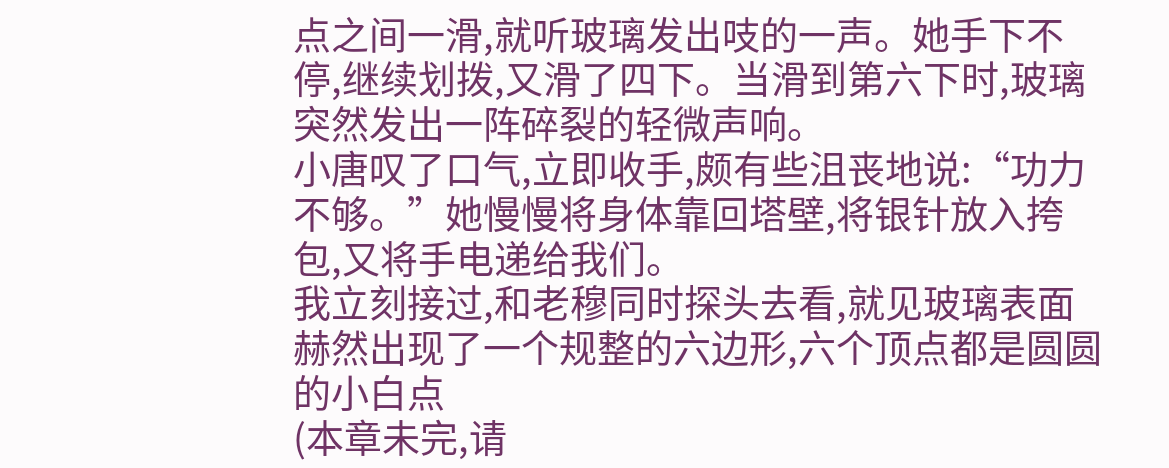点之间一滑,就听玻璃发出吱的一声。她手下不停,继续划拨,又滑了四下。当滑到第六下时,玻璃突然发出一阵碎裂的轻微声响。
小唐叹了口气,立即收手,颇有些沮丧地说:“功力不够。”她慢慢将身体靠回塔壁,将银针放入挎包,又将手电递给我们。
我立刻接过,和老穆同时探头去看,就见玻璃表面赫然出现了一个规整的六边形,六个顶点都是圆圆的小白点
(本章未完,请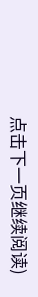点击下一页继续阅读)